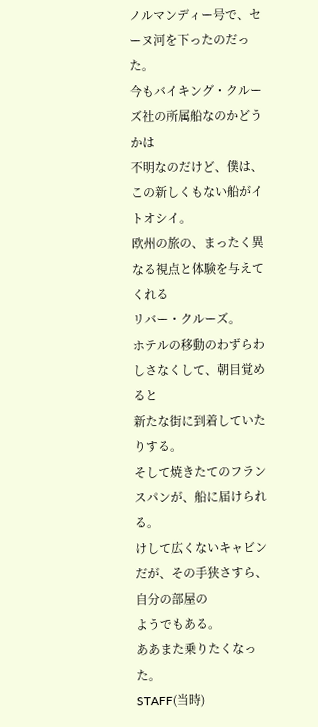ノルマンディー号で、セーヌ河を下ったのだった。
今もバイキング・クルーズ社の所属船なのかどうかは
不明なのだけど、僕は、この新しくもない船がイトオシイ。
欧州の旅の、まったく異なる視点と体験を与えてくれる
リバー・クルーズ。
ホテルの移動のわずらわしさなくして、朝目覚めると
新たな街に到着していたりする。
そして焼きたてのフランスパンが、船に届けられる。
けして広くないキャビンだが、その手狭さすら、自分の部屋の
ようでもある。
ああまた乗りたくなった。
STAFF(当時)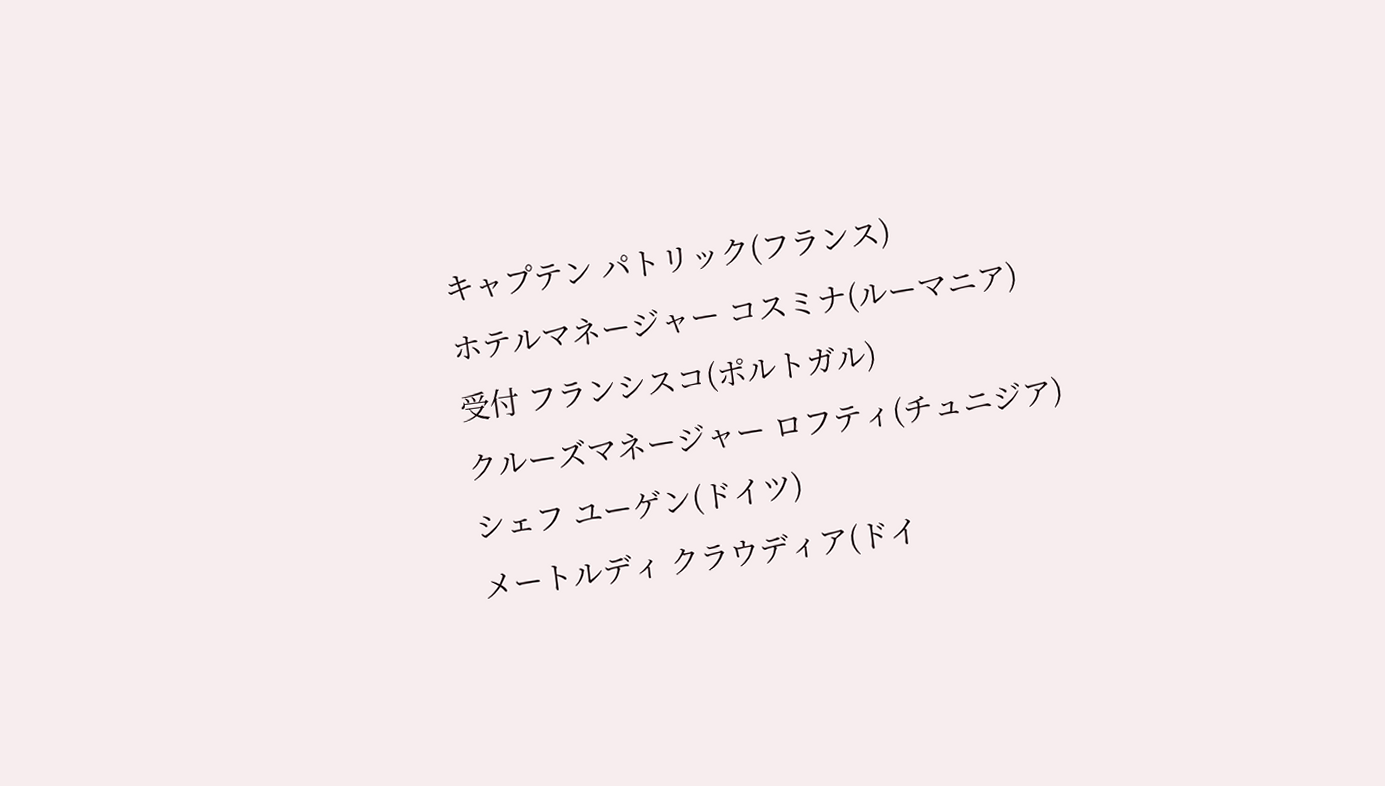キャプテン パトリック(フランス)
ホテルマネージャー コスミナ(ルーマニア)
受付 フランシスコ(ポルトガル)
クルーズマネージャー ロフティ(チュニジア)
シェフ ユーゲン(ドイツ)
メートルディ クラウディア(ドイ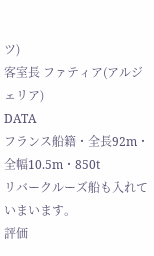ツ)
客室長 ファティア(アルジェリア)
DATA
フランス船籍・全長92m・全幅10.5m・850t
リバークルーズ船も入れていまいます。
評価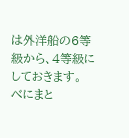は外洋船の6等級から、4等級にしておきます。
べにまと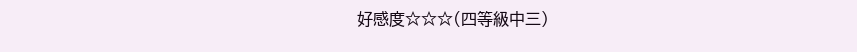好感度☆☆☆(四等級中三)